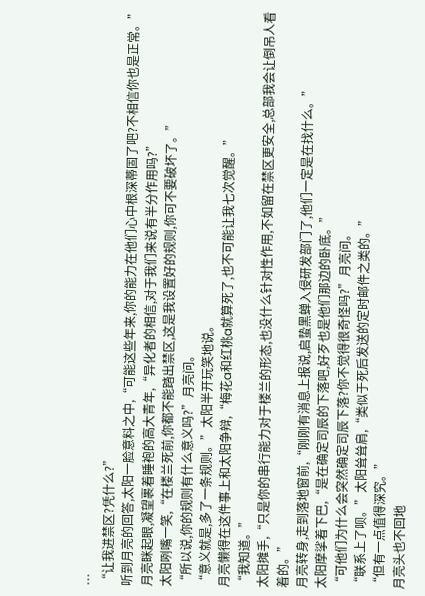…
“让我进禁区?凭什么?”
听到月亮的回答,太阳一脸意料之中,“可能这些年来,你的能力在他们心中根深蒂固了吧?不相信你也是正常。”
月亮眯起眼,凝望裹着睡袍的高大青年,“异化者的相信,对于我们来说有半分作用吗?”
太阳咧嘴一笑,“在楼兰死前,你都不能踏出禁区,这是我设置好的规则,你可不要破坏了。”
“所以说,你的规则有什么意义吗?”月亮问。
“意义就是,多了一条规则。”太阳半开玩笑地说。
月亮懒得在这件事上和太阳争辩,“梅花a和红桃a就算死了,也不可能让我七次觉醒。”
“我知道。”
太阳摊手,“只是你的串行能力对于楼兰的形态,也没什么针对性作用,不如留在禁区更安全,总部我会让倒吊人看着的。”
月亮转身,走到落地窗前,“刚刚有消息上报说,启蛰黑蝉入侵研发部门了,他们一定是在找什么。”
太阳摩挲着下巴,“是在确定司辰的下落吧,好歹也是他们那边的卧底。”
“可他们为什么会突然确定司辰下落?你不觉得很奇怪吗?”月亮问。
“联系上了呗。”太阳耸耸肩,“类似于死后发送的定时邮件之类的。”
“但有一点值得深究。”
月亮头也不回地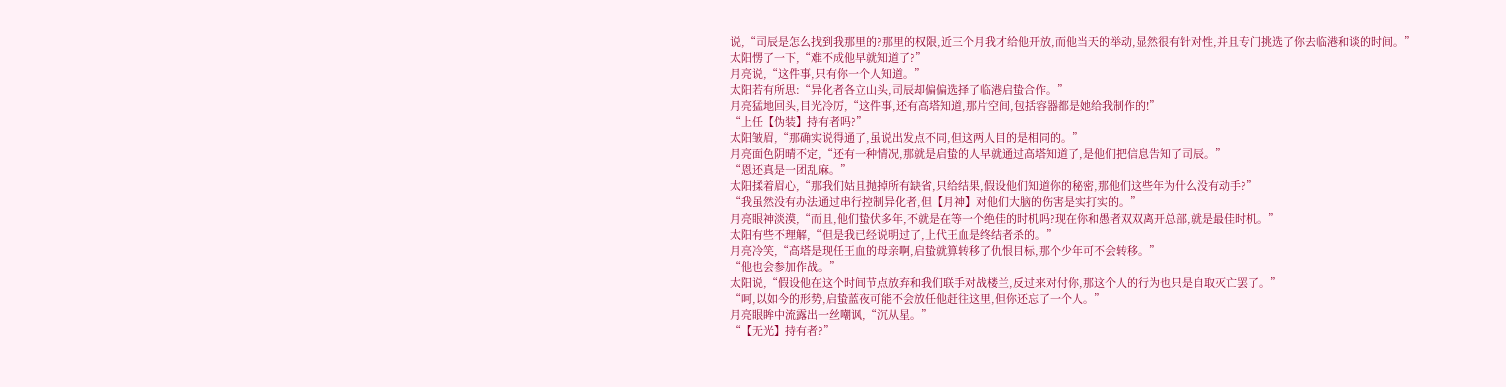说,“司辰是怎么找到我那里的?那里的权限,近三个月我才给他开放,而他当天的举动,显然很有针对性,并且专门挑选了你去临港和谈的时间。”
太阳愣了一下,“难不成他早就知道了?”
月亮说,“这件事,只有你一个人知道。”
太阳若有所思:“异化者各立山头,司辰却偏偏选择了临港启蛰合作。”
月亮猛地回头,目光冷厉,“这件事,还有高塔知道,那片空间,包括容器都是她给我制作的!”
“上任【伪装】持有者吗?”
太阳皱眉,“那确实说得通了,虽说出发点不同,但这两人目的是相同的。”
月亮面色阴晴不定,“还有一种情况,那就是启蛰的人早就通过高塔知道了,是他们把信息告知了司辰。”
“恩还真是一团乱麻。”
太阳揉着眉心,“那我们姑且抛掉所有缺省,只给结果,假设他们知道你的秘密,那他们这些年为什么没有动手?”
“我虽然没有办法通过串行控制异化者,但【月神】对他们大脑的伤害是实打实的。”
月亮眼神淡漠,“而且,他们蛰伏多年,不就是在等一个绝佳的时机吗?现在你和愚者双双离开总部,就是最佳时机。”
太阳有些不理解,“但是我已经说明过了,上代王血是终结者杀的。”
月亮冷笑,“高塔是现任王血的母亲啊,启蛰就算转移了仇恨目标,那个少年可不会转移。”
“他也会参加作战。”
太阳说,“假设他在这个时间节点放弃和我们联手对战楼兰,反过来对付你,那这个人的行为也只是自取灭亡罢了。”
“呵,以如今的形势,启蛰蓝夜可能不会放任他赶往这里,但你还忘了一个人。”
月亮眼眸中流露出一丝嘲讽,“沉从星。”
“【无光】持有者?”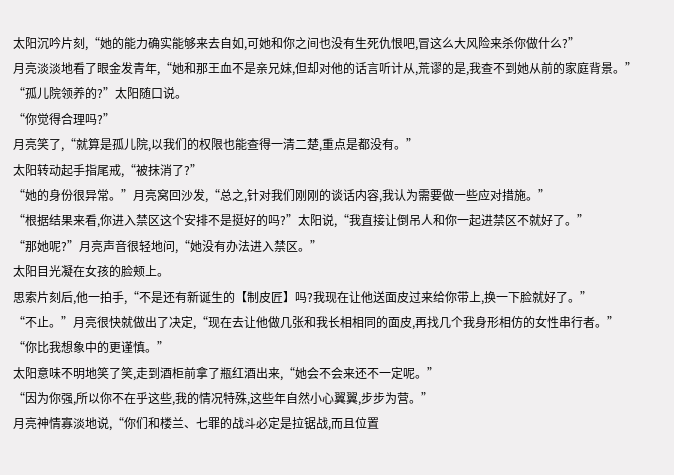太阳沉吟片刻,“她的能力确实能够来去自如,可她和你之间也没有生死仇恨吧,冒这么大风险来杀你做什么?”
月亮淡淡地看了眼金发青年,“她和那王血不是亲兄妹,但却对他的话言听计从,荒谬的是,我查不到她从前的家庭背景。”
“孤儿院领养的?”太阳随口说。
“你觉得合理吗?”
月亮笑了,“就算是孤儿院,以我们的权限也能查得一清二楚,重点是都没有。”
太阳转动起手指尾戒,“被抹消了?”
“她的身份很异常。”月亮窝回沙发,“总之,针对我们刚刚的谈话内容,我认为需要做一些应对措施。”
“根据结果来看,你进入禁区这个安排不是挺好的吗?”太阳说,“我直接让倒吊人和你一起进禁区不就好了。”
“那她呢?”月亮声音很轻地问,“她没有办法进入禁区。”
太阳目光凝在女孩的脸颊上。
思索片刻后,他一拍手,“不是还有新诞生的【制皮匠】吗?我现在让他送面皮过来给你带上,换一下脸就好了。”
“不止。”月亮很快就做出了决定,“现在去让他做几张和我长相相同的面皮,再找几个我身形相仿的女性串行者。”
“你比我想象中的更谨慎。”
太阳意味不明地笑了笑,走到酒柜前拿了瓶红酒出来,“她会不会来还不一定呢。”
“因为你强,所以你不在乎这些,我的情况特殊,这些年自然小心翼翼,步步为营。”
月亮神情寡淡地说,“你们和楼兰、七罪的战斗必定是拉锯战,而且位置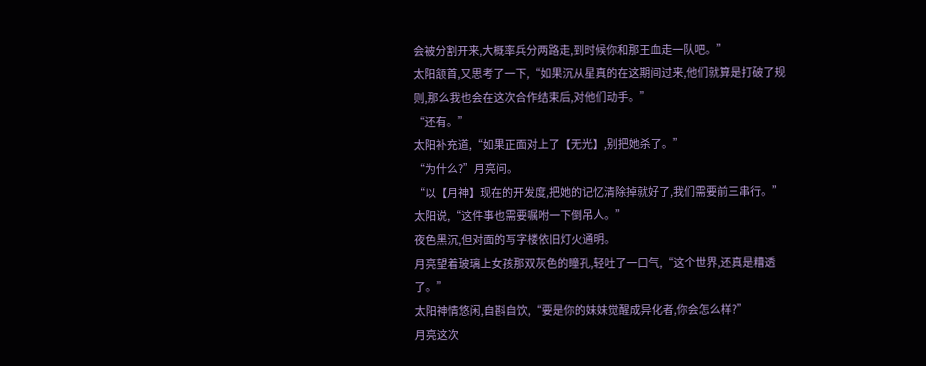会被分割开来,大概率兵分两路走,到时候你和那王血走一队吧。”
太阳颔首,又思考了一下,“如果沉从星真的在这期间过来,他们就算是打破了规则,那么我也会在这次合作结束后,对他们动手。”
“还有。”
太阳补充道,“如果正面对上了【无光】,别把她杀了。”
“为什么?”月亮问。
“以【月神】现在的开发度,把她的记忆清除掉就好了,我们需要前三串行。”
太阳说,“这件事也需要嘱咐一下倒吊人。”
夜色黑沉,但对面的写字楼依旧灯火通明。
月亮望着玻璃上女孩那双灰色的瞳孔,轻吐了一口气,“这个世界,还真是糟透了。”
太阳神情悠闲,自斟自饮,“要是你的妹妹觉醒成异化者,你会怎么样?”
月亮这次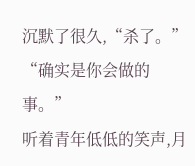沉默了很久,“杀了。”
“确实是你会做的事。”
听着青年低低的笑声,月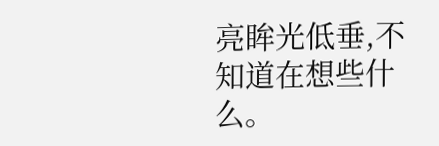亮眸光低垂,不知道在想些什么。